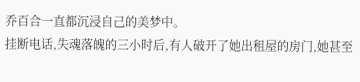乔百合一直都沉浸自己的美梦中。
挂断电话,失魂落魄的三小时后,有人破开了她出租屋的房门,她甚至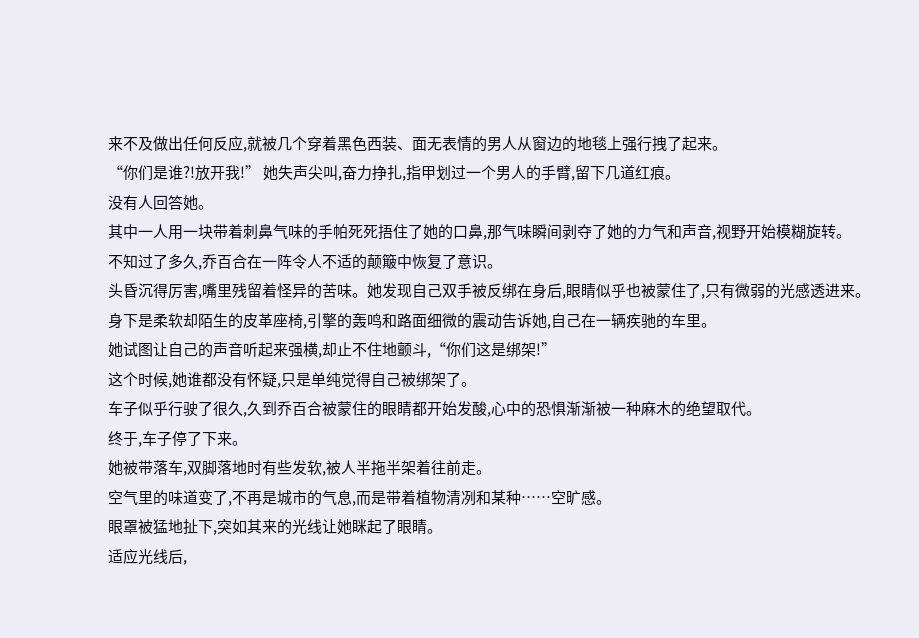来不及做出任何反应,就被几个穿着黑色西装、面无表情的男人从窗边的地毯上强行拽了起来。
“你们是谁?!放开我!” 她失声尖叫,奋力挣扎,指甲划过一个男人的手臂,留下几道红痕。
没有人回答她。
其中一人用一块带着刺鼻气味的手帕死死捂住了她的口鼻,那气味瞬间剥夺了她的力气和声音,视野开始模糊旋转。
不知过了多久,乔百合在一阵令人不适的颠簸中恢复了意识。
头昏沉得厉害,嘴里残留着怪异的苦味。她发现自己双手被反绑在身后,眼睛似乎也被蒙住了,只有微弱的光感透进来。
身下是柔软却陌生的皮革座椅,引擎的轰鸣和路面细微的震动告诉她,自己在一辆疾驰的车里。
她试图让自己的声音听起来强横,却止不住地颤斗,“你们这是绑架!”
这个时候,她谁都没有怀疑,只是单纯觉得自己被绑架了。
车子似乎行驶了很久,久到乔百合被蒙住的眼睛都开始发酸,心中的恐惧渐渐被一种麻木的绝望取代。
终于,车子停了下来。
她被带落车,双脚落地时有些发软,被人半拖半架着往前走。
空气里的味道变了,不再是城市的气息,而是带着植物清冽和某种……空旷感。
眼罩被猛地扯下,突如其来的光线让她眯起了眼睛。
适应光线后,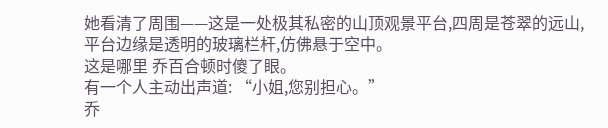她看清了周围——这是一处极其私密的山顶观景平台,四周是苍翠的远山,平台边缘是透明的玻璃栏杆,仿佛悬于空中。
这是哪里 乔百合顿时傻了眼。
有一个人主动出声道: “小姐,您别担心。”
乔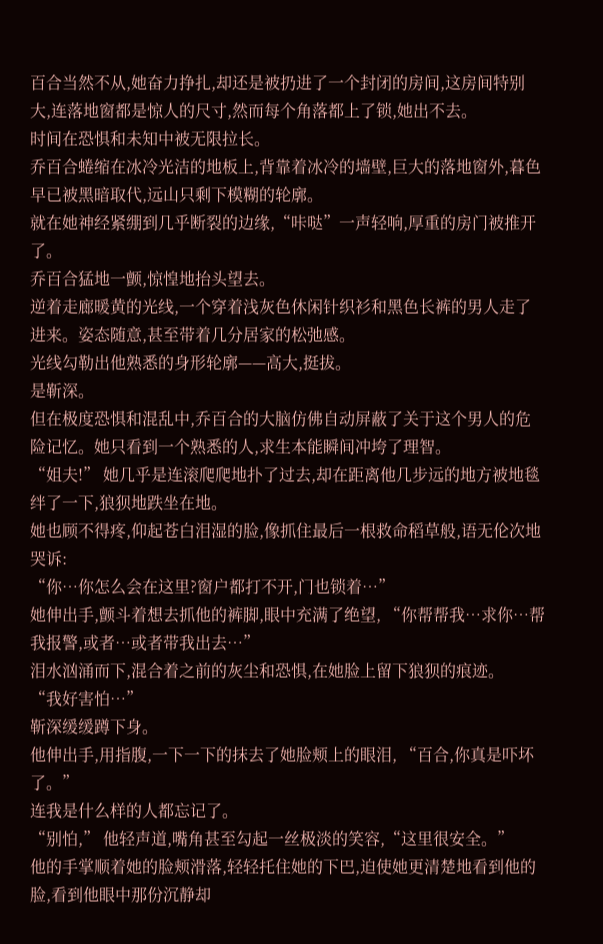百合当然不从,她奋力挣扎,却还是被扔进了一个封闭的房间,这房间特别大,连落地窗都是惊人的尺寸,然而每个角落都上了锁,她出不去。
时间在恐惧和未知中被无限拉长。
乔百合蜷缩在冰冷光洁的地板上,背靠着冰冷的墙壁,巨大的落地窗外,暮色早已被黑暗取代,远山只剩下模糊的轮廓。
就在她神经紧绷到几乎断裂的边缘,“咔哒”一声轻响,厚重的房门被推开了。
乔百合猛地一颤,惊惶地抬头望去。
逆着走廊暖黄的光线,一个穿着浅灰色休闲针织衫和黑色长裤的男人走了进来。姿态随意,甚至带着几分居家的松弛感。
光线勾勒出他熟悉的身形轮廓——高大,挺拔。
是靳深。
但在极度恐惧和混乱中,乔百合的大脑仿佛自动屏蔽了关于这个男人的危险记忆。她只看到一个熟悉的人,求生本能瞬间冲垮了理智。
“姐夫!” 她几乎是连滚爬爬地扑了过去,却在距离他几步远的地方被地毯绊了一下,狼狈地跌坐在地。
她也顾不得疼,仰起苍白泪湿的脸,像抓住最后一根救命稻草般,语无伦次地哭诉:
“你…你怎么会在这里?窗户都打不开,门也锁着…”
她伸出手,颤斗着想去抓他的裤脚,眼中充满了绝望, “你帮帮我…求你…帮我报警,或者…或者带我出去…”
泪水汹涌而下,混合着之前的灰尘和恐惧,在她脸上留下狼狈的痕迹。
“我好害怕…”
靳深缓缓蹲下身。
他伸出手,用指腹,一下一下的抹去了她脸颊上的眼泪, “百合,你真是吓坏了。”
连我是什么样的人都忘记了。
“别怕,” 他轻声道,嘴角甚至勾起一丝极淡的笑容,“这里很安全。”
他的手掌顺着她的脸颊滑落,轻轻托住她的下巴,迫使她更清楚地看到他的脸,看到他眼中那份沉静却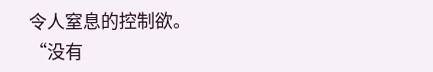令人窒息的控制欲。
“没有